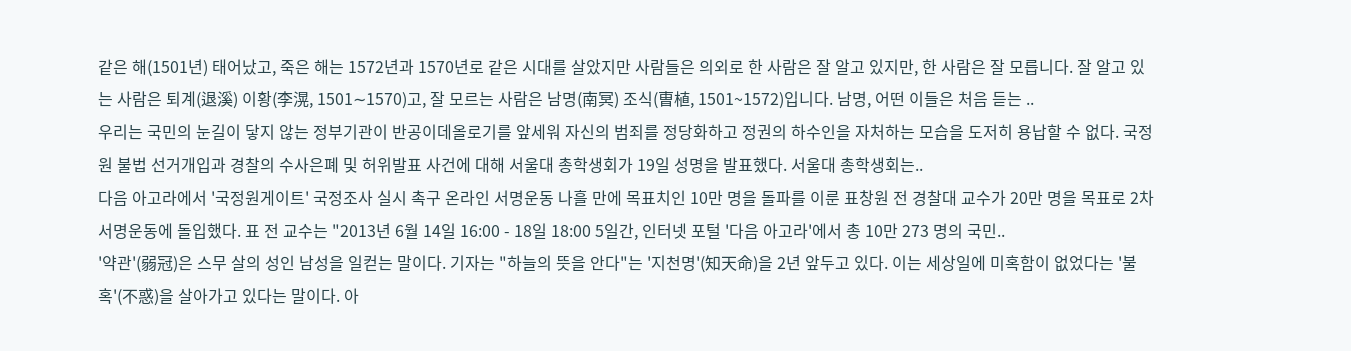같은 해(1501년) 태어났고, 죽은 해는 1572년과 1570년로 같은 시대를 살았지만 사람들은 의외로 한 사람은 잘 알고 있지만, 한 사람은 잘 모릅니다. 잘 알고 있는 사람은 퇴계(退溪) 이황(李滉, 1501∼1570)고, 잘 모르는 사람은 남명(南冥) 조식(曺植, 1501~1572)입니다. 남명, 어떤 이들은 처음 듣는 ..
우리는 국민의 눈길이 닿지 않는 정부기관이 반공이데올로기를 앞세워 자신의 범죄를 정당화하고 정권의 하수인을 자처하는 모습을 도저히 용납할 수 없다. 국정원 불법 선거개입과 경찰의 수사은폐 및 허위발표 사건에 대해 서울대 총학생회가 19일 성명을 발표했다. 서울대 총학생회는..
다음 아고라에서 '국정원게이트' 국정조사 실시 촉구 온라인 서명운동 나흘 만에 목표치인 10만 명을 돌파를 이룬 표창원 전 경찰대 교수가 20만 명을 목표로 2차 서명운동에 돌입했다. 표 전 교수는 "2013년 6월 14일 16:00 - 18일 18:00 5일간, 인터넷 포털 '다음 아고라'에서 총 10만 273 명의 국민..
'약관'(弱冠)은 스무 살의 성인 남성을 일컫는 말이다. 기자는 "하늘의 뜻을 안다"는 '지천명'(知天命)을 2년 앞두고 있다. 이는 세상일에 미혹함이 없었다는 '불혹'(不惑)을 살아가고 있다는 말이다. 아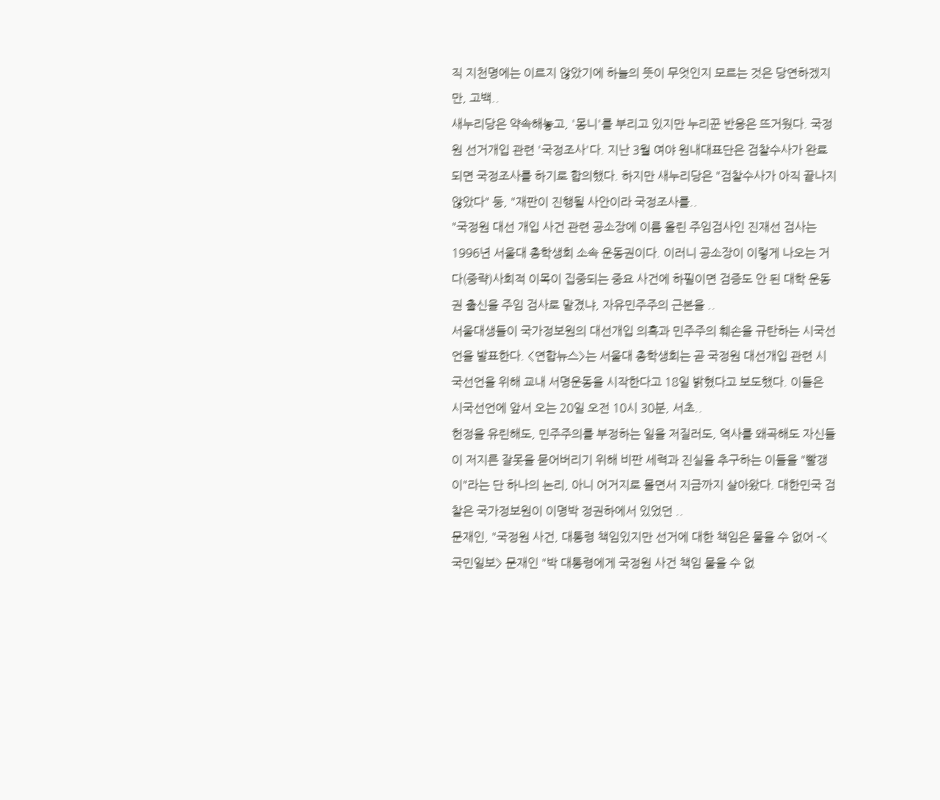직 지천명에는 이르지 않았기에 하늘의 뜻이 무엇인지 모르는 것은 당연하겠지만, 고백..
새누리당은 약속해놓고, '몽니'를 부리고 있지만 누리꾼 반응은 뜨거웠다. 국정원 선거개입 관련 '국정조사'다. 지난 3월 여야 원내대표단은 검찰수사가 완료되면 국정조사를 하기로 합의했다. 하지만 새누리당은 "검찰수사가 아직 끝나지 않았다" 둥, "재판이 진행될 사안이라 국정조사를..
"국정원 대선 개입 사건 관련 공소장에 이름 올린 주임검사인 진재선 검사는 1996년 서울대 총학생회 소속 운동권이다. 이러니 공소장이 이렇게 나오는 거다(중략)사회적 이목이 집중되는 중요 사건에 하필이면 검증도 안 된 대학 운동권 출신을 주임 검사로 맡겼냐, 자유민주주의 근본을 ..
서울대생들이 국가정보원의 대선개입 의혹과 민주주의 훼손을 규탄하는 시국선언을 발표한다. <연합뉴스>는 서울대 총학생회는 곧 국정원 대선개입 관련 시국선언을 위해 교내 서명운동을 시작한다고 18일 밝혔다고 보도했다. 이들은 시국선언에 앞서 오는 20일 오전 10시 30분, 서초..
헌정을 유린해도, 민주주의를 부정하는 일을 저질러도, 역사를 왜곡해도 자신들이 저지른 잘못을 묻어버리기 위해 비판 세력과 진실을 추구하는 이들을 "빨갱이"라는 단 하나의 논리, 아니 어거지로 몰면서 지금까지 살아왔다. 대한민국 검찰은 국가정보원이 이명박 정권하에서 있었던 ..
문재인, "국정원 사건, 대통령 책임있지만 선거에 대한 책임은 물을 수 없어 -<국민일보> 문재인 "박 대통령에게 국정원 사건 책임 물을 수 없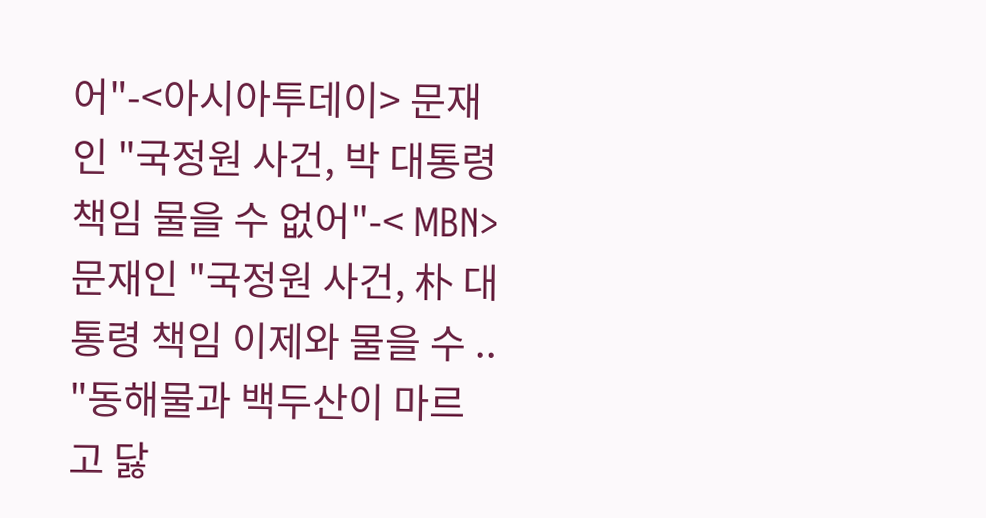어"-<아시아투데이> 문재인 "국정원 사건, 박 대통령 책임 물을 수 없어"-< MBN> 문재인 "국정원 사건, 朴 대통령 책임 이제와 물을 수 ..
"동해물과 백두산이 마르고 닳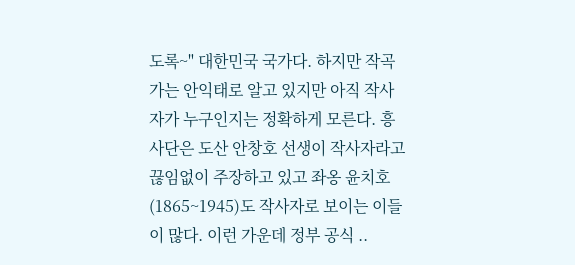도록~" 대한민국 국가다. 하지만 작곡가는 안익태로 알고 있지만 아직 작사자가 누구인지는 정확하게 모른다. 흥사단은 도산 안창호 선생이 작사자라고 끊임없이 주장하고 있고 좌옹 윤치호(1865~1945)도 작사자로 보이는 이들이 많다. 이런 가운데 정부 공식 ..